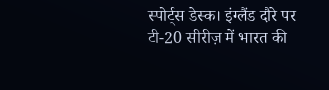स्पोर्ट्स डेस्क। इंग्लैंड दौरे पर टी-20 सीरीज़ में भारत की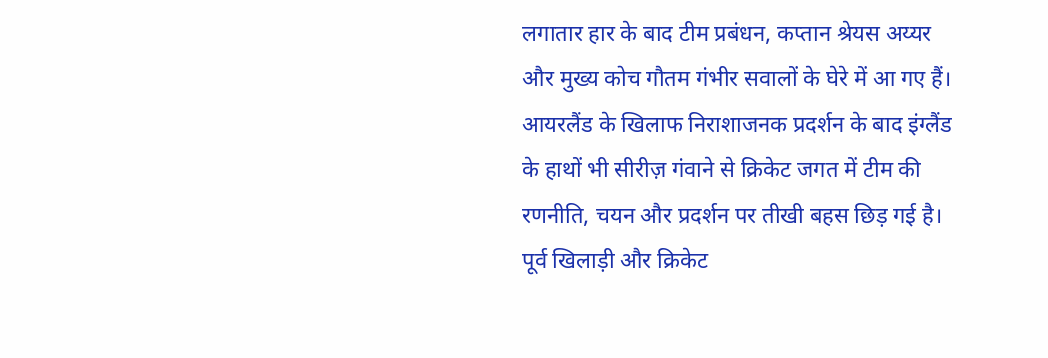लगातार हार के बाद टीम प्रबंधन, कप्तान श्रेयस अय्यर और मुख्य कोच गौतम गंभीर सवालों के घेरे में आ गए हैं। आयरलैंड के खिलाफ निराशाजनक प्रदर्शन के बाद इंग्लैंड के हाथों भी सीरीज़ गंवाने से क्रिकेट जगत में टीम की रणनीति, चयन और प्रदर्शन पर तीखी बहस छिड़ गई है। पूर्व खिलाड़ी और क्रिकेट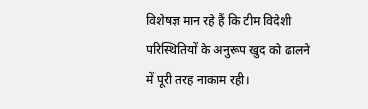विशेषज्ञ मान रहे हैं कि टीम विदेशी परिस्थितियों के अनुरूप खुद को ढालने में पूरी तरह नाकाम रही।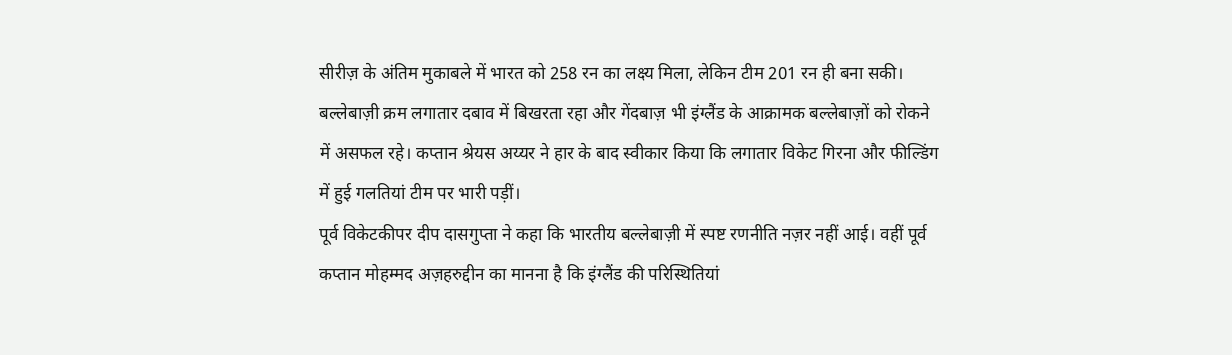सीरीज़ के अंतिम मुकाबले में भारत को 258 रन का लक्ष्य मिला, लेकिन टीम 201 रन ही बना सकी। बल्लेबाज़ी क्रम लगातार दबाव में बिखरता रहा और गेंदबाज़ भी इंग्लैंड के आक्रामक बल्लेबाज़ों को रोकने में असफल रहे। कप्तान श्रेयस अय्यर ने हार के बाद स्वीकार किया कि लगातार विकेट गिरना और फील्डिंग में हुई गलतियां टीम पर भारी पड़ीं।
पूर्व विकेटकीपर दीप दासगुप्ता ने कहा कि भारतीय बल्लेबाज़ी में स्पष्ट रणनीति नज़र नहीं आई। वहीं पूर्व कप्तान मोहम्मद अज़हरुद्दीन का मानना है कि इंग्लैंड की परिस्थितियां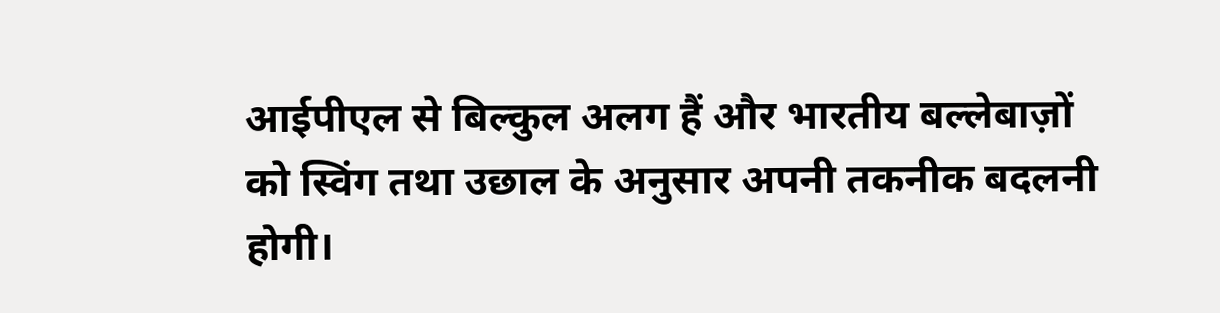आईपीएल से बिल्कुल अलग हैं और भारतीय बल्लेबाज़ों को स्विंग तथा उछाल के अनुसार अपनी तकनीक बदलनी होगी।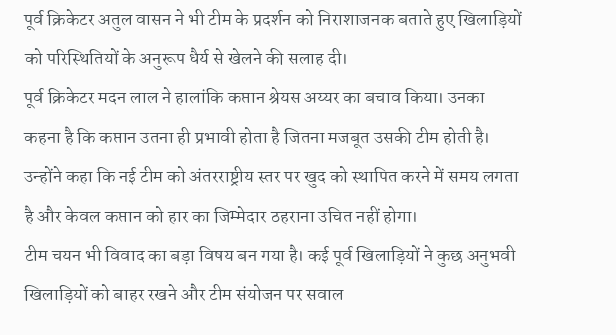पूर्व क्रिकेटर अतुल वासन ने भी टीम के प्रदर्शन को निराशाजनक बताते हुए खिलाड़ियों को परिस्थितियों के अनुरूप धैर्य से खेलने की सलाह दी।
पूर्व क्रिकेटर मदन लाल ने हालांकि कप्तान श्रेयस अय्यर का बचाव किया। उनका कहना है कि कप्तान उतना ही प्रभावी होता है जितना मजबूत उसकी टीम होती है। उन्होंने कहा कि नई टीम को अंतरराष्ट्रीय स्तर पर खुद को स्थापित करने में समय लगता है और केवल कप्तान को हार का जिम्मेदार ठहराना उचित नहीं होगा।
टीम चयन भी विवाद का बड़ा विषय बन गया है। कई पूर्व खिलाड़ियों ने कुछ अनुभवी खिलाड़ियों को बाहर रखने और टीम संयोजन पर सवाल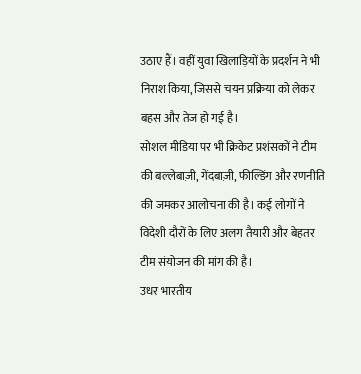उठाए हैं। वहीं युवा खिलाड़ियों के प्रदर्शन ने भी निराश किया, जिससे चयन प्रक्रिया को लेकर बहस और तेज हो गई है।
सोशल मीडिया पर भी क्रिकेट प्रशंसकों ने टीम की बल्लेबाज़ी, गेंदबाज़ी, फील्डिंग और रणनीति की जमकर आलोचना की है। कई लोगों ने विदेशी दौरों के लिए अलग तैयारी और बेहतर टीम संयोजन की मांग की है।
उधर भारतीय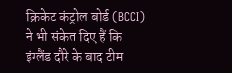क्रिकेट कंट्रोल बोर्ड (BCCI) ने भी संकेत दिए हैं कि इंग्लैंड दौरे के बाद टीम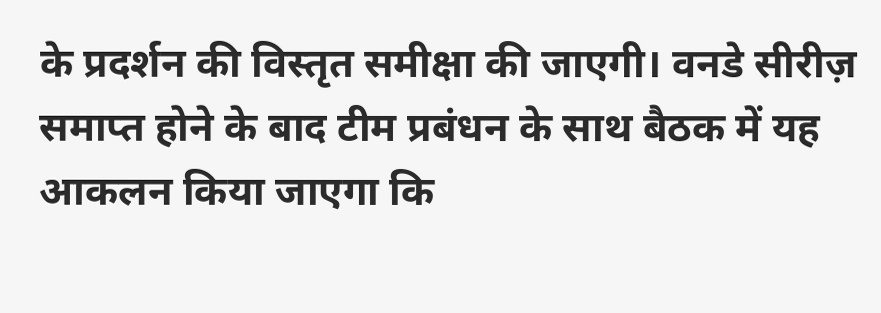के प्रदर्शन की विस्तृत समीक्षा की जाएगी। वनडे सीरीज़ समाप्त होने के बाद टीम प्रबंधन के साथ बैठक में यह आकलन किया जाएगा कि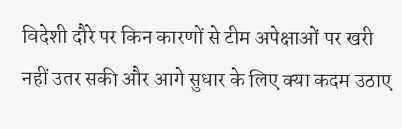विदेशी दौरे पर किन कारणों से टीम अपेक्षाओं पर खरी नहीं उतर सकी और आगे सुधार के लिए क्या कदम उठाए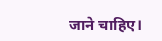जाने चाहिए।